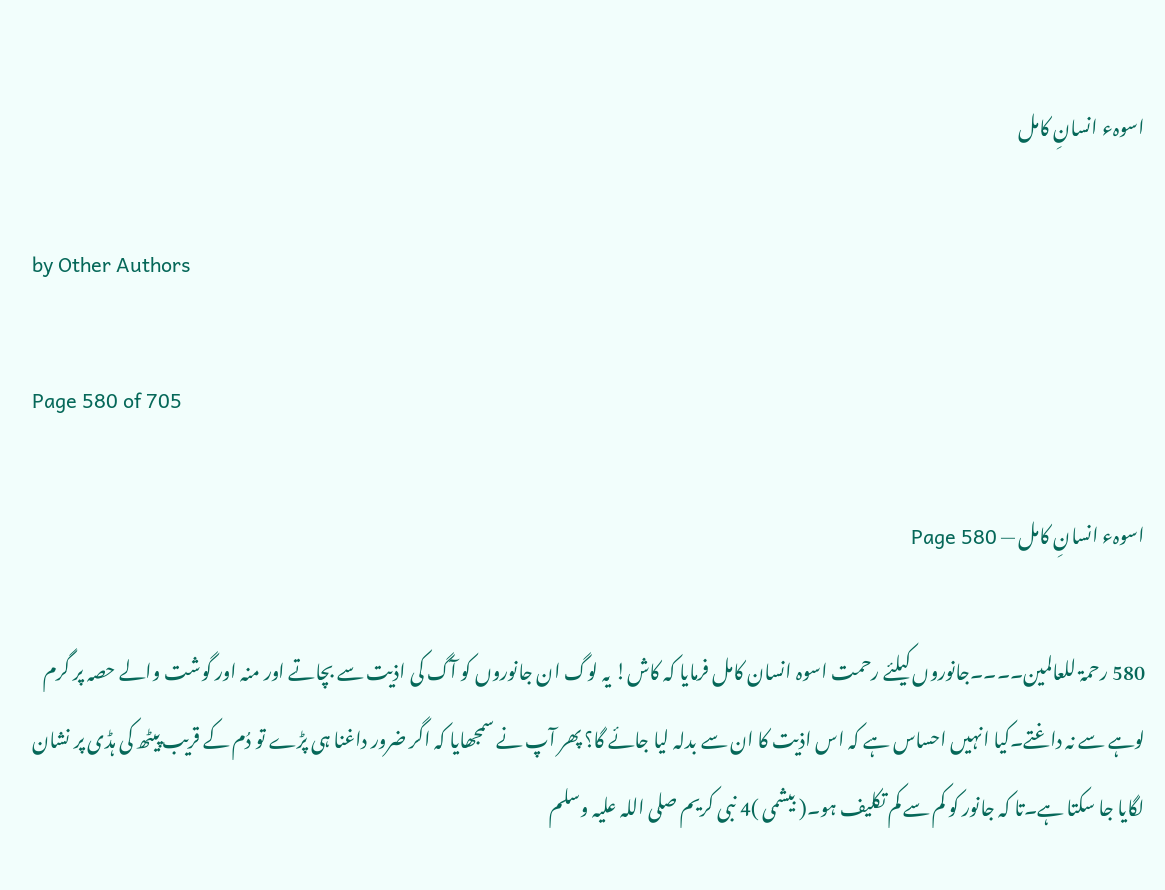اسوہء انسانِ کامل

by Other Authors

Page 580 of 705

اسوہء انسانِ کامل — Page 580

580 رحمۃ للعالمین۔۔۔۔جانوروں کیلئے رحمت اسوہ انسان کامل فرمایا کہ کاش! یہ لوگ ان جانوروں کو آگ کی اذیت سے بچاتے اور منہ اور گوشت والے حصہ پر گرم لوہے سے نہ داغتے۔کیا انہیں احساس ہے کہ اس اذیت کا ان سے بدلہ لیا جائے گا؟ پھر آپ نے سمجھایا کہ اگر ضرور داغنا ہی پڑے تو دُم کے قریب پیٹھ کی ہڈی پر نشان لگایا جا سکتا ہے۔تا کہ جانور کو کم سے کم تکلیف ہو۔( بیشمی )4 نبی کریم صلی اللہ علیہ وسلم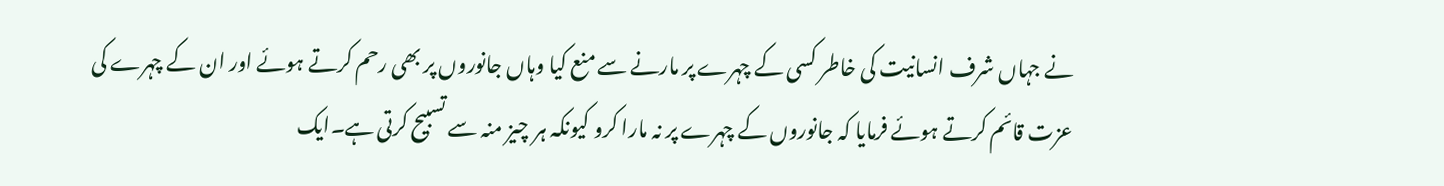نے جہاں شرف انسانیت کی خاطر کسی کے چہرے پر مارنے سے منع کیا وہاں جانوروں پر بھی رحم کرتے ہوئے اور ان کے چہرے کی عزت قائم کرتے ہوئے فرمایا کہ جانوروں کے چہرے پر نہ مارا کرو کیونکہ ہر چیز منہ سے تسبیح کرتی ہے۔ایک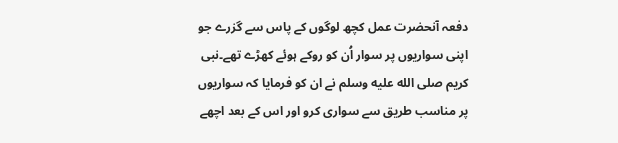دفعہ آنحضرت عمل کچھ لوگوں کے پاس سے گزرے جو اپنی سواریوں پر سوار اُن کو روکے ہوئے کھڑے تھے۔نبی کریم صلى الله عليه وسلم نے ان کو فرمایا کہ سواریوں پر مناسب طریق سے سواری کرو اور اس کے بعد اچھے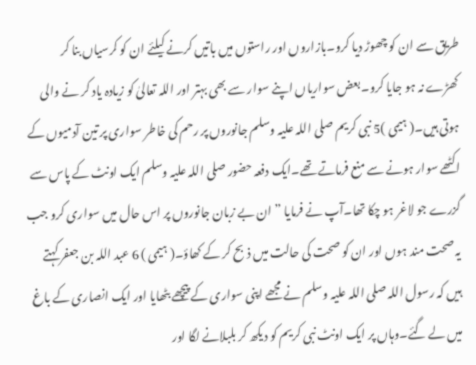طریق سے ان کو چھوڑ دیا کرو۔بازاروں اور راستوں میں باتیں کرنے کیلئے ان کو کرسیاں بنا کر کھڑے نہ ہو جایا کرو۔بعض سواریاں اپنے سوار سے بھی بہتر اور اللہ تعالیٰ کو زیادہ یاد کر نے والی ہوتی ہیں۔( ہیمی )5 نبی کریم صلی اللہ علیہ وسلم جانوروں پر رحم کی خاطر سواری پر تین آدمیوں کے اکٹھے سوار ہونے سے منع فرماتے تھے۔ایک دفعہ حضور صلی اللہ علیہ وسلم ایک اونٹ کے پاس سے گزرے جو لاغر ہو چکا تھا۔آپ نے فرمایا ” ان بے زبان جانوروں پر اس حال میں سواری کرو جب یہ صحت مند ہوں اور ان کو صحت کی حالت میں ذبح کر کے کھاؤ۔( ہیمی ) 6 عبد اللہ بن جعفر کہتے ہیں کہ رسول اللہ صلی اللہ علیہ وسلم نے مجھے اپنی سواری کے پیچھے بٹھایا اور ایک انصاری کے باغ میں لے گئے۔وہاں پر ایک اونٹ نبی کریم کو دیکھ کر بلبلانے لگا اور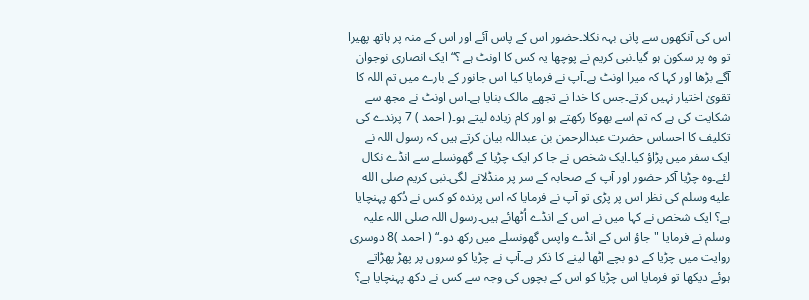اس کی آنکھوں سے پانی بہہ نکلا۔حضور اس کے پاس آئے اور اس کے منہ پر ہاتھ پھیرا تو وہ پر سکون ہو گیا۔نبی کریم نے پوچھا یہ کس کا اونٹ ہے ؟“ ایک انصاری نوجوان آگے بڑھا اور کہا کہ میرا اونٹ ہے۔آپ نے فرمایا کیا اس جانور کے بارے میں تم اللہ کا تقویٰ اختیار نہیں کرتے۔جس کا خدا نے تجھے مالک بنایا ہے۔اس اونٹ نے مجھ سے شکایت کی ہے کہ تم اسے بھوکا رکھتے ہو اور کام زیادہ لیتے ہو۔( احمد ) 7 پرندے کی تکلیف کا احساس حضرت عبدالرحمن بن عبداللہ بیان کرتے ہیں کہ رسول اللہ نے ایک سفر میں پڑاؤ کیا۔ایک شخص نے جا کر ایک چڑیا کے گھونسلے سے انڈے نکال لئے۔وہ چڑیا آکر حضور اور آپ کے صحابہ کے سر پر منڈلانے لگی۔نبی کریم صلى الله عليه وسلم کی نظر اس پر پڑی تو آپ نے فرمایا کہ اس پرندہ کو کس نے دُکھ پہنچایا ہے؟ ایک شخص نے کہا میں نے اس کے انڈے اُٹھائے ہیں۔رسول اللہ صلی اللہ علیہ وسلم نے فرمایا "جاؤ اس کے انڈے واپس گھونسلے میں رکھ دو۔“ ( احمد )8 دوسری روایت میں چڑیا کے دو بچے اٹھا لینے کا ذکر ہے۔آپ نے چڑیا کو سروں پر پھڑ پھڑاتے ہوئے دیکھا تو فرمایا اس چڑیا کو اس کے بچوں کی وجہ سے کس نے دکھ پہنچایا ہے؟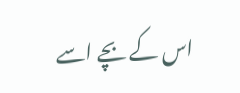اس کے بچے اسے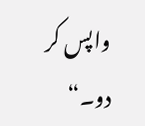واپس کر دو۔“